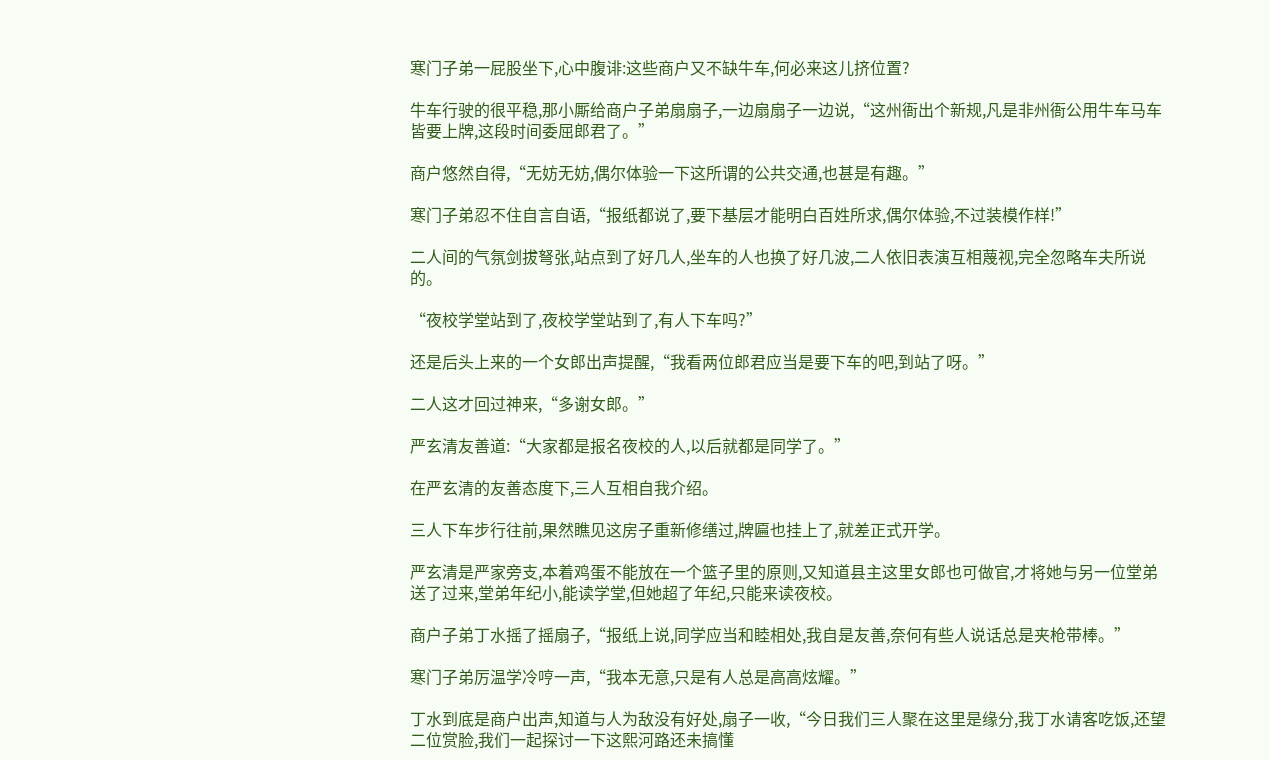寒门子弟一屁股坐下,心中腹诽:这些商户又不缺牛车,何必来这儿挤位置?

牛车行驶的很平稳,那小厮给商户子弟扇扇子,一边扇扇子一边说,“这州衙出个新规,凡是非州衙公用牛车马车皆要上牌,这段时间委屈郎君了。”

商户悠然自得,“无妨无妨,偶尔体验一下这所谓的公共交通,也甚是有趣。”

寒门子弟忍不住自言自语,“报纸都说了,要下基层才能明白百姓所求,偶尔体验,不过装模作样!”

二人间的气氛剑拔弩张,站点到了好几人,坐车的人也换了好几波,二人依旧表演互相蔑视,完全忽略车夫所说的。

“夜校学堂站到了,夜校学堂站到了,有人下车吗?”

还是后头上来的一个女郎出声提醒,“我看两位郎君应当是要下车的吧,到站了呀。”

二人这才回过神来,“多谢女郎。”

严玄清友善道:“大家都是报名夜校的人,以后就都是同学了。”

在严玄清的友善态度下,三人互相自我介绍。

三人下车步行往前,果然瞧见这房子重新修缮过,牌匾也挂上了,就差正式开学。

严玄清是严家旁支,本着鸡蛋不能放在一个篮子里的原则,又知道县主这里女郎也可做官,才将她与另一位堂弟送了过来,堂弟年纪小,能读学堂,但她超了年纪,只能来读夜校。

商户子弟丁水摇了摇扇子,“报纸上说,同学应当和睦相处,我自是友善,奈何有些人说话总是夹枪带棒。”

寒门子弟厉温学冷哼一声,“我本无意,只是有人总是高高炫耀。”

丁水到底是商户出声,知道与人为敌没有好处,扇子一收,“今日我们三人聚在这里是缘分,我丁水请客吃饭,还望二位赏脸,我们一起探讨一下这熙河路还未搞懂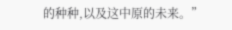的种种,以及这中原的未来。”